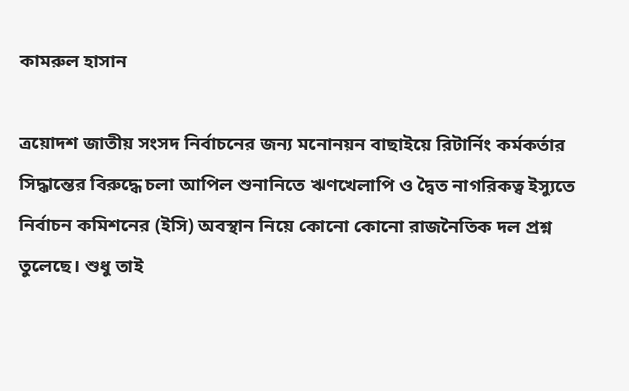কামরুল হাসান

ত্রয়োদশ জাতীয় সংসদ নির্বাচনের জন্য মনোনয়ন বাছাইয়ে রিটার্নিং কর্মকর্তার সিদ্ধান্তের বিরুদ্ধে চলা আপিল শুনানিতে ঋণখেলাপি ও দ্বৈত নাগরিকত্ব ইস্যুতে নির্বাচন কমিশনের (ইসি) অবস্থান নিয়ে কোনো কোনো রাজনৈতিক দল প্রশ্ন তুলেছে। শুধু তাই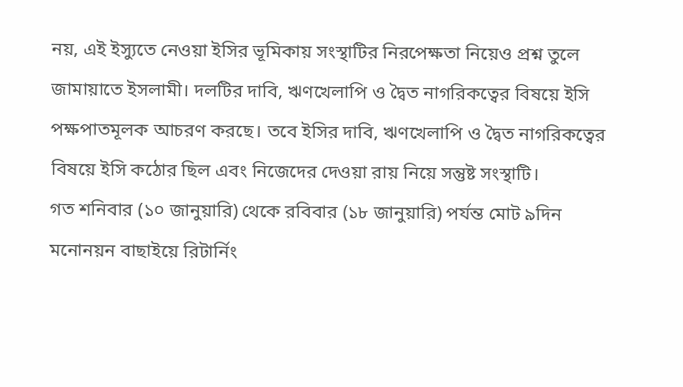নয়, এই ইস্যুতে নেওয়া ইসির ভূমিকায় সংস্থাটির নিরপেক্ষতা নিয়েও প্রশ্ন তুলে জামায়াতে ইসলামী। দলটির দাবি, ঋণখেলাপি ও দ্বৈত নাগরিকত্বের বিষয়ে ইসি পক্ষপাতমূলক আচরণ করছে। তবে ইসির দাবি, ঋণখেলাপি ও দ্বৈত নাগরিকত্বের বিষয়ে ইসি কঠোর ছিল এবং নিজেদের দেওয়া রায় নিয়ে সন্তুষ্ট সংস্থাটি।
গত শনিবার (১০ জানুয়ারি) থেকে রবিবার (১৮ জানুয়ারি) পর্যন্ত মোট ৯দিন মনোনয়ন বাছাইয়ে রিটার্নিং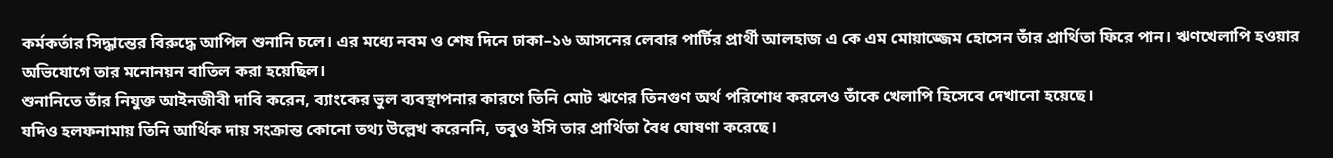কর্মকর্তার সিদ্ধান্তের বিরুদ্ধে আপিল শুনানি চলে। এর মধ্যে নবম ও শেষ দিনে ঢাকা–১৬ আসনের লেবার পার্টির প্রার্থী আলহাজ এ কে এম মোয়াজ্জেম হোসেন তাঁর প্রার্থিতা ফিরে পান। ঋণখেলাপি হওয়ার অভিযোগে তার মনোনয়ন বাতিল করা হয়েছিল।
শুনানিতে তাঁর নিযুক্ত আইনজীবী দাবি করেন, ব্যাংকের ভুল ব্যবস্থাপনার কারণে তিনি মোট ঋণের তিনগুণ অর্থ পরিশোধ করলেও তাঁকে খেলাপি হিসেবে দেখানো হয়েছে।
যদিও হলফনামায় তিনি আর্থিক দায় সংক্রান্ত কোনো তথ্য উল্লেখ করেননি, তবুও ইসি তার প্রার্থিতা বৈধ ঘোষণা করেছে।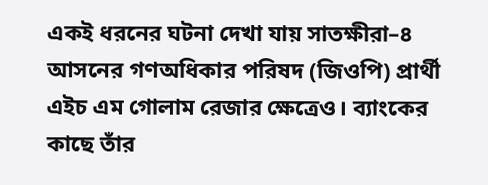একই ধরনের ঘটনা দেখা যায় সাতক্ষীরা–৪ আসনের গণঅধিকার পরিষদ (জিওপি) প্রার্থী এইচ এম গোলাম রেজার ক্ষেত্রেও। ব্যাংকের কাছে তাঁর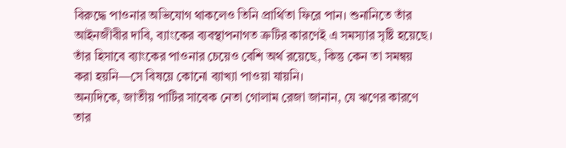বিরুদ্ধে পাওনার অভিযোগ থাকলেও তিনি প্রার্থিতা ফিরে পান। শুনানিতে তাঁর আইনজীবীর দাবি, ব্যাংকের ব্যবস্থাপনাগত ত্রুটির কারণেই এ সমস্যার সৃষ্টি হয়েছে। তাঁর হিসাবে ব্যাংকের পাওনার চেয়েও বেশি অর্থ রয়েছে, কিন্তু কেন তা সমন্বয় করা হয়নি—সে বিষয়ে কোনো ব্যাখ্যা পাওয়া যায়নি।
অন্যদিকে, জাতীয় পার্টির সাবেক নেতা গোলাম রেজা জানান, যে ঋণের কারণে তার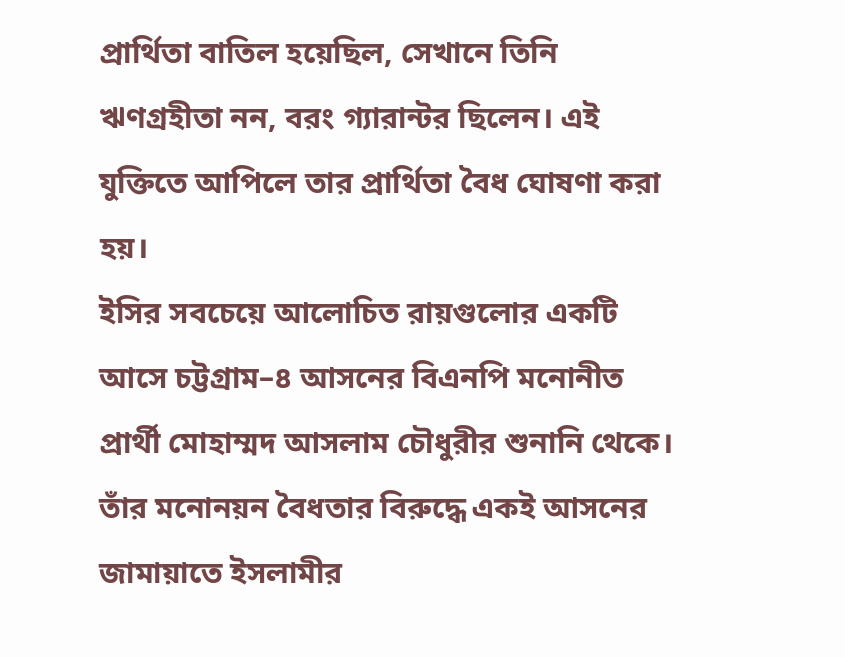প্রার্থিতা বাতিল হয়েছিল, সেখানে তিনি ঋণগ্রহীতা নন, বরং গ্যারান্টর ছিলেন। এই যুক্তিতে আপিলে তার প্রার্থিতা বৈধ ঘোষণা করা হয়।
ইসির সবচেয়ে আলোচিত রায়গুলোর একটি আসে চট্টগ্রাম–৪ আসনের বিএনপি মনোনীত প্রার্থী মোহাম্মদ আসলাম চৌধুরীর শুনানি থেকে। তাঁর মনোনয়ন বৈধতার বিরুদ্ধে একই আসনের জামায়াতে ইসলামীর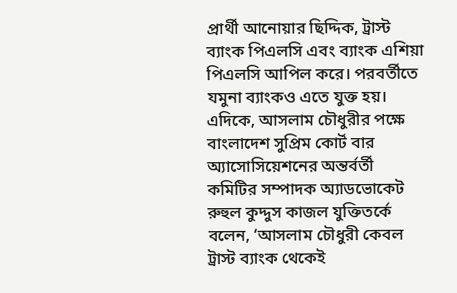প্রার্থী আনোয়ার ছিদ্দিক, ট্রাস্ট ব্যাংক পিএলসি এবং ব্যাংক এশিয়া পিএলসি আপিল করে। পরবর্তীতে যমুনা ব্যাংকও এতে যুক্ত হয়।
এদিকে, আসলাম চৌধুরীর পক্ষে বাংলাদেশ সুপ্রিম কোর্ট বার অ্যাসোসিয়েশনের অন্তর্বর্তী কমিটির সম্পাদক অ্যাডভোকেট রুহুল কুদ্দুস কাজল যুক্তিতর্কে বলেন, ‘আসলাম চৌধুরী কেবল ট্রাস্ট ব্যাংক থেকেই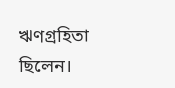ঋণগ্রহিতা ছিলেন।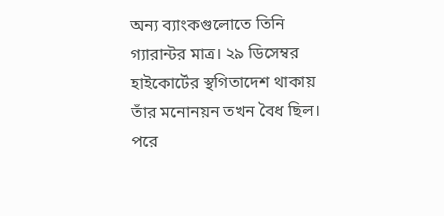অন্য ব্যাংকগুলোতে তিনি গ্যারান্টর মাত্র। ২৯ ডিসেম্বর হাইকোর্টের স্থগিতাদেশ থাকায় তাঁর মনোনয়ন তখন বৈধ ছিল। পরে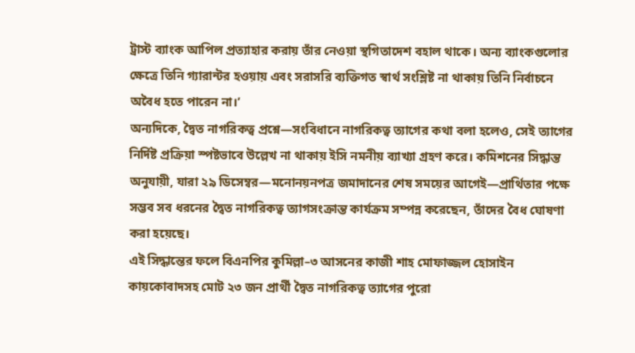ট্রাস্ট ব্যাংক আপিল প্রত্যাহার করায় তাঁর নেওয়া স্থগিতাদেশ বহাল থাকে। অন্য ব্যাংকগুলোর ক্ষেত্রে তিনি গ্যারান্টর হওয়ায় এবং সরাসরি ব্যক্তিগত স্বার্থ সংশ্লিষ্ট না থাকায় তিনি নির্বাচনে অবৈধ হতে পারেন না।’
অন্যদিকে, দ্বৈত নাগরিকত্ব প্রশ্নে—সংবিধানে নাগরিকত্ব ত্যাগের কথা বলা হলেও, সেই ত্যাগের নির্দিষ্ট প্রক্রিয়া স্পষ্টভাবে উল্লেখ না থাকায় ইসি নমনীয় ব্যাখ্যা গ্রহণ করে। কমিশনের সিদ্ধান্ত অনুযায়ী, যারা ২৯ ডিসেম্বর—মনোনয়নপত্র জমাদানের শেষ সময়ের আগেই—প্রার্থিতার পক্ষে সম্ভব সব ধরনের দ্বৈত নাগরিকত্ব ত্যাগসংক্রান্ত কার্যক্রম সম্পন্ন করেছেন, তাঁদের বৈধ ঘোষণা করা হয়েছে।
এই সিদ্ধান্তের ফলে বিএনপির কুমিল্লা–৩ আসনের কাজী শাহ মোফাজ্জল হোসাইন কায়কোবাদসহ মোট ২৩ জন প্রার্থী দ্বৈত নাগরিকত্ব ত্যাগের পুরো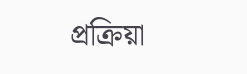প্রক্রিয়া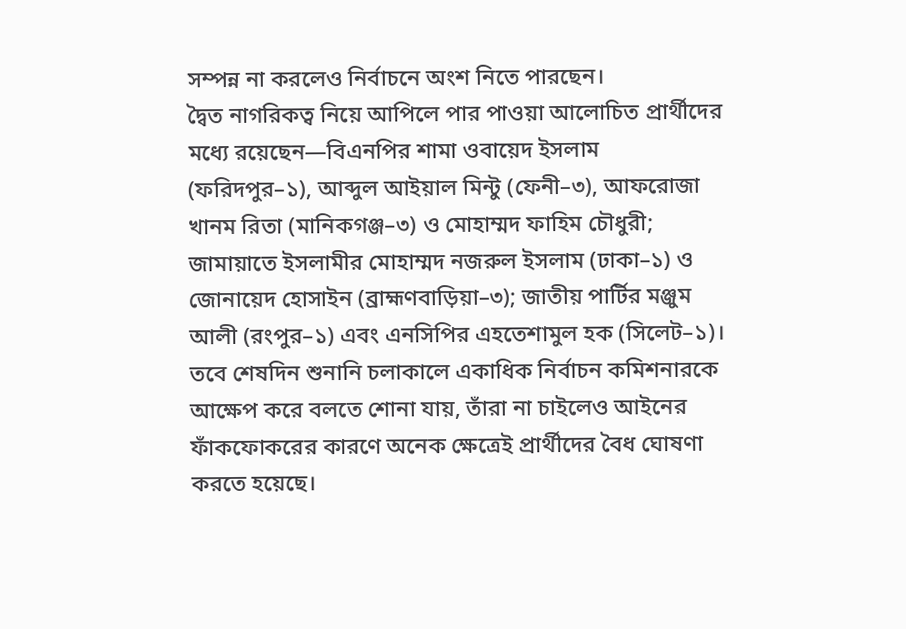সম্পন্ন না করলেও নির্বাচনে অংশ নিতে পারছেন।
দ্বৈত নাগরিকত্ব নিয়ে আপিলে পার পাওয়া আলোচিত প্রার্থীদের মধ্যে রয়েছেন—বিএনপির শামা ওবায়েদ ইসলাম (ফরিদপুর–১), আব্দুল আইয়াল মিন্টু (ফেনী–৩), আফরোজা খানম রিতা (মানিকগঞ্জ–৩) ও মোহাম্মদ ফাহিম চৌধুরী; জামায়াতে ইসলামীর মোহাম্মদ নজরুল ইসলাম (ঢাকা–১) ও জোনায়েদ হোসাইন (ব্রাহ্মণবাড়িয়া–৩); জাতীয় পার্টির মঞ্জুম আলী (রংপুর–১) এবং এনসিপির এহতেশামুল হক (সিলেট–১)। তবে শেষদিন শুনানি চলাকালে একাধিক নির্বাচন কমিশনারকে আক্ষেপ করে বলতে শোনা যায়, তাঁরা না চাইলেও আইনের ফাঁকফোকরের কারণে অনেক ক্ষেত্রেই প্রার্থীদের বৈধ ঘোষণা করতে হয়েছে।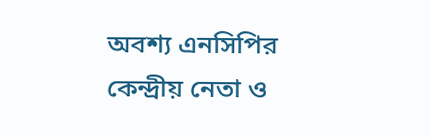অবশ্য এনসিপির কেন্দ্রীয় নেতা ও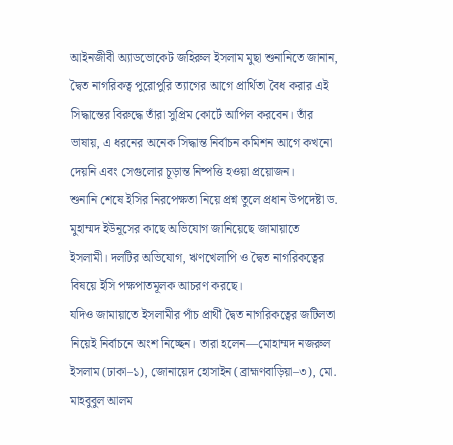আইনজীবী অ্যাডভোকেট জহিরুল ইসলাম মুছা শুনানিতে জানান, দ্বৈত নাগরিকত্ব পুরোপুরি ত্যাগের আগে প্রার্থিতা বৈধ করার এই সিদ্ধান্তের বিরুদ্ধে তাঁরা সুপ্রিম কোর্টে আপিল করবেন। তাঁর ভাষায়, এ ধরনের অনেক সিদ্ধান্ত নির্বাচন কমিশন আগে কখনো দেয়নি এবং সেগুলোর চূড়ান্ত নিষ্পত্তি হওয়া প্রয়োজন।
শুনানি শেষে ইসির নিরপেক্ষতা নিয়ে প্রশ্ন তুলে প্রধান উপদেষ্টা ড. মুহাম্মদ ইউনূসের কাছে অভিযোগ জানিয়েছে জামায়াতে ইসলামী। দলটির অভিযোগ, ঋণখেলাপি ও দ্বৈত নাগরিকত্বের বিষয়ে ইসি পক্ষপাতমূলক আচরণ করছে।
যদিও জামায়াতে ইসলামীর পাঁচ প্রার্থী দ্বৈত নাগরিকত্বের জটিলতা নিয়েই নির্বাচনে অংশ নিচ্ছেন। তারা হলেন—মোহাম্মদ নজরুল ইসলাম (ঢাকা–১), জোনায়েদ হোসাইন (ব্রাহ্মণবাড়িয়া–৩), মো. মাহবুবুল আলম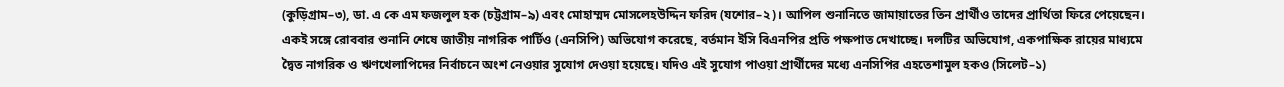(কুড়িগ্রাম–৩), ডা. এ কে এম ফজলুল হক (চট্টগ্রাম–৯) এবং মোহাম্মদ মোসলেহউদ্দিন ফরিদ (যশোর–২)। আপিল শুনানিতে জামায়াতের তিন প্রার্থীও তাদের প্রার্থিতা ফিরে পেয়েছেন।
একই সঙ্গে রোববার শুনানি শেষে জাতীয় নাগরিক পার্টিও (এনসিপি) অভিযোগ করেছে, বর্তমান ইসি বিএনপির প্রতি পক্ষপাত দেখাচ্ছে। দলটির অভিযোগ, একপাক্ষিক রায়ের মাধ্যমে দ্বৈত নাগরিক ও ঋণখেলাপিদের নির্বাচনে অংশ নেওয়ার সুযোগ দেওয়া হয়েছে। যদিও এই সুযোগ পাওয়া প্রার্থীদের মধ্যে এনসিপির এহতেশামুল হকও (সিলেট–১)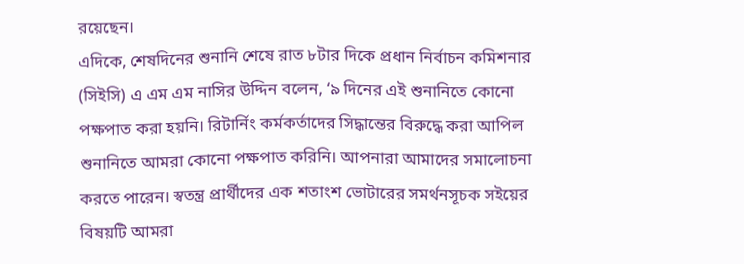রয়েছেন।
এদিকে, শেষদিনের শুনানি শেষে রাত ৮টার দিকে প্রধান নির্বাচন কমিশনার (সিইসি) এ এম এম নাসির উদ্দিন বলেন, ‘৯ দিনের এই শুনানিতে কোনো পক্ষপাত করা হয়নি। রিটার্নিং কর্মকর্তাদের সিদ্ধান্তের বিরুদ্ধে করা আপিল শুনানিতে আমরা কোনো পক্ষপাত করিনি। আপনারা আমাদের সমালোচনা করতে পারেন। স্বতন্ত্র প্রার্থীদের এক শতাংশ ভোটারের সমর্থনসূচক সইয়ের বিষয়টি আমরা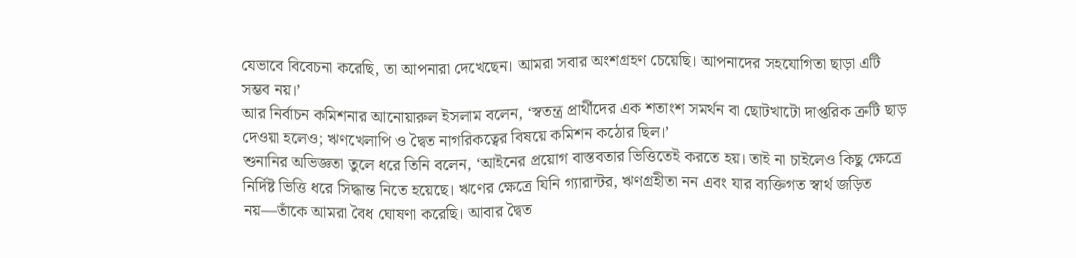যেভাবে বিবেচনা করেছি, তা আপনারা দেখেছেন। আমরা সবার অংশগ্রহণ চেয়েছি। আপনাদের সহযোগিতা ছাড়া এটি সম্ভব নয়।’
আর নির্বাচন কমিশনার আনোয়ারুল ইসলাম বলেন, ‘স্বতন্ত্র প্রার্থীদের এক শতাংশ সমর্থন বা ছোটখাটো দাপ্তরিক ত্রুটি ছাড় দেওয়া হলেও; ঋণখেলাপি ও দ্বৈত নাগরিকত্বের বিষয়ে কমিশন কঠোর ছিল।’
শুনানির অভিজ্ঞতা তুলে ধরে তিনি বলেন, ‘আইনের প্রয়োগ বাস্তবতার ভিত্তিতেই করতে হয়। তাই না চাইলেও কিছু ক্ষেত্রে নির্দিষ্ট ভিত্তি ধরে সিদ্ধান্ত নিতে হয়েছে। ঋণের ক্ষেত্রে যিনি গ্যারান্টর, ঋণগ্রহীতা নন এবং যার ব্যক্তিগত স্বার্থ জড়িত নয়—তাঁকে আমরা বৈধ ঘোষণা করেছি। আবার দ্বৈত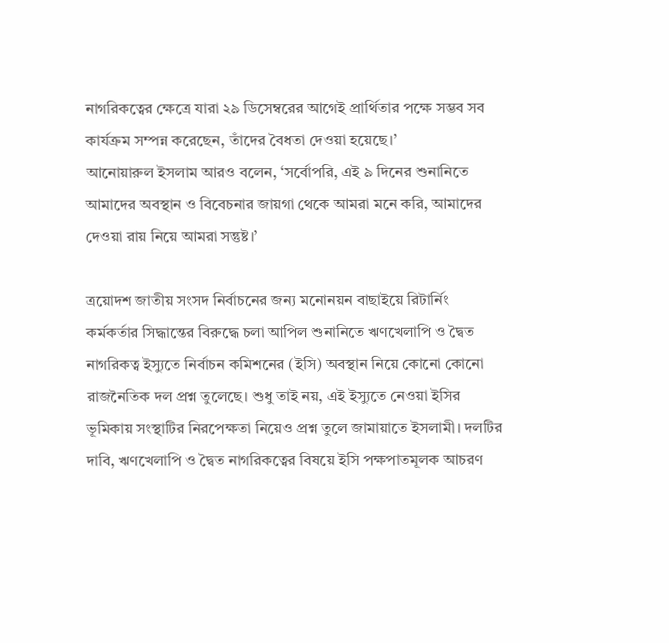নাগরিকত্বের ক্ষেত্রে যারা ২৯ ডিসেম্বরের আগেই প্রার্থিতার পক্ষে সম্ভব সব কার্যক্রম সম্পন্ন করেছেন, তাঁদের বৈধতা দেওয়া হয়েছে।’
আনোয়ারুল ইসলাম আরও বলেন, ‘সর্বোপরি, এই ৯ দিনের শুনানিতে আমাদের অবস্থান ও বিবেচনার জায়গা থেকে আমরা মনে করি, আমাদের দেওয়া রায় নিয়ে আমরা সন্তুষ্ট।’

ত্রয়োদশ জাতীয় সংসদ নির্বাচনের জন্য মনোনয়ন বাছাইয়ে রিটার্নিং কর্মকর্তার সিদ্ধান্তের বিরুদ্ধে চলা আপিল শুনানিতে ঋণখেলাপি ও দ্বৈত নাগরিকত্ব ইস্যুতে নির্বাচন কমিশনের (ইসি) অবস্থান নিয়ে কোনো কোনো রাজনৈতিক দল প্রশ্ন তুলেছে। শুধু তাই নয়, এই ইস্যুতে নেওয়া ইসির ভূমিকায় সংস্থাটির নিরপেক্ষতা নিয়েও প্রশ্ন তুলে জামায়াতে ইসলামী। দলটির দাবি, ঋণখেলাপি ও দ্বৈত নাগরিকত্বের বিষয়ে ইসি পক্ষপাতমূলক আচরণ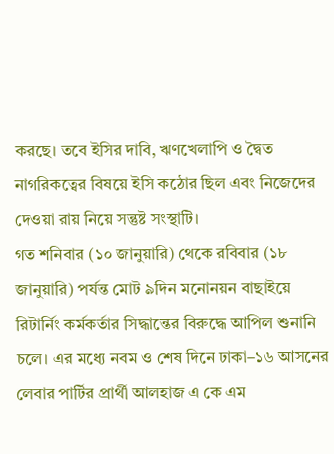করছে। তবে ইসির দাবি, ঋণখেলাপি ও দ্বৈত নাগরিকত্বের বিষয়ে ইসি কঠোর ছিল এবং নিজেদের দেওয়া রায় নিয়ে সন্তুষ্ট সংস্থাটি।
গত শনিবার (১০ জানুয়ারি) থেকে রবিবার (১৮ জানুয়ারি) পর্যন্ত মোট ৯দিন মনোনয়ন বাছাইয়ে রিটার্নিং কর্মকর্তার সিদ্ধান্তের বিরুদ্ধে আপিল শুনানি চলে। এর মধ্যে নবম ও শেষ দিনে ঢাকা–১৬ আসনের লেবার পার্টির প্রার্থী আলহাজ এ কে এম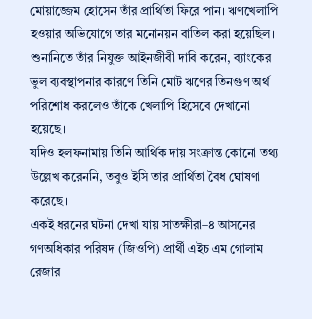মোয়াজ্জেম হোসেন তাঁর প্রার্থিতা ফিরে পান। ঋণখেলাপি হওয়ার অভিযোগে তার মনোনয়ন বাতিল করা হয়েছিল।
শুনানিতে তাঁর নিযুক্ত আইনজীবী দাবি করেন, ব্যাংকের ভুল ব্যবস্থাপনার কারণে তিনি মোট ঋণের তিনগুণ অর্থ পরিশোধ করলেও তাঁকে খেলাপি হিসেবে দেখানো হয়েছে।
যদিও হলফনামায় তিনি আর্থিক দায় সংক্রান্ত কোনো তথ্য উল্লেখ করেননি, তবুও ইসি তার প্রার্থিতা বৈধ ঘোষণা করেছে।
একই ধরনের ঘটনা দেখা যায় সাতক্ষীরা–৪ আসনের গণঅধিকার পরিষদ (জিওপি) প্রার্থী এইচ এম গোলাম রেজার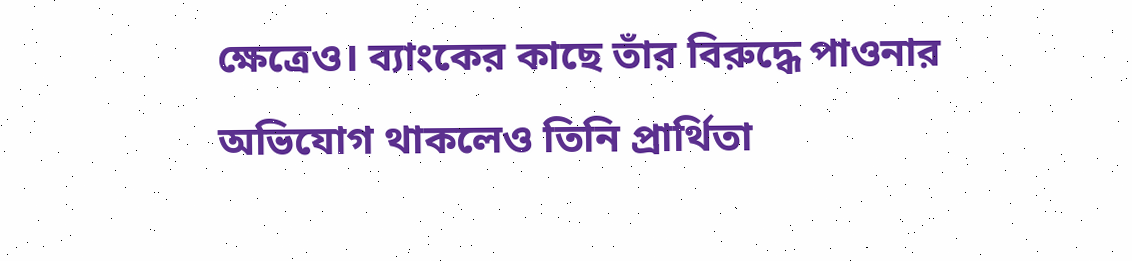ক্ষেত্রেও। ব্যাংকের কাছে তাঁর বিরুদ্ধে পাওনার অভিযোগ থাকলেও তিনি প্রার্থিতা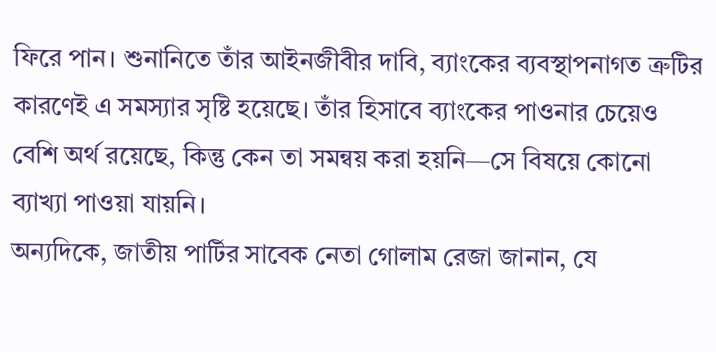ফিরে পান। শুনানিতে তাঁর আইনজীবীর দাবি, ব্যাংকের ব্যবস্থাপনাগত ত্রুটির কারণেই এ সমস্যার সৃষ্টি হয়েছে। তাঁর হিসাবে ব্যাংকের পাওনার চেয়েও বেশি অর্থ রয়েছে, কিন্তু কেন তা সমন্বয় করা হয়নি—সে বিষয়ে কোনো ব্যাখ্যা পাওয়া যায়নি।
অন্যদিকে, জাতীয় পার্টির সাবেক নেতা গোলাম রেজা জানান, যে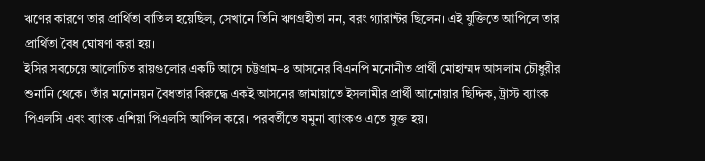ঋণের কারণে তার প্রার্থিতা বাতিল হয়েছিল, সেখানে তিনি ঋণগ্রহীতা নন, বরং গ্যারান্টর ছিলেন। এই যুক্তিতে আপিলে তার প্রার্থিতা বৈধ ঘোষণা করা হয়।
ইসির সবচেয়ে আলোচিত রায়গুলোর একটি আসে চট্টগ্রাম–৪ আসনের বিএনপি মনোনীত প্রার্থী মোহাম্মদ আসলাম চৌধুরীর শুনানি থেকে। তাঁর মনোনয়ন বৈধতার বিরুদ্ধে একই আসনের জামায়াতে ইসলামীর প্রার্থী আনোয়ার ছিদ্দিক, ট্রাস্ট ব্যাংক পিএলসি এবং ব্যাংক এশিয়া পিএলসি আপিল করে। পরবর্তীতে যমুনা ব্যাংকও এতে যুক্ত হয়।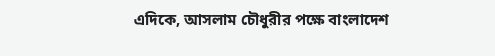এদিকে, আসলাম চৌধুরীর পক্ষে বাংলাদেশ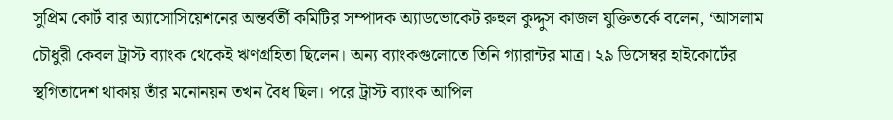সুপ্রিম কোর্ট বার অ্যাসোসিয়েশনের অন্তর্বর্তী কমিটির সম্পাদক অ্যাডভোকেট রুহুল কুদ্দুস কাজল যুক্তিতর্কে বলেন, ‘আসলাম চৌধুরী কেবল ট্রাস্ট ব্যাংক থেকেই ঋণগ্রহিতা ছিলেন। অন্য ব্যাংকগুলোতে তিনি গ্যারান্টর মাত্র। ২৯ ডিসেম্বর হাইকোর্টের স্থগিতাদেশ থাকায় তাঁর মনোনয়ন তখন বৈধ ছিল। পরে ট্রাস্ট ব্যাংক আপিল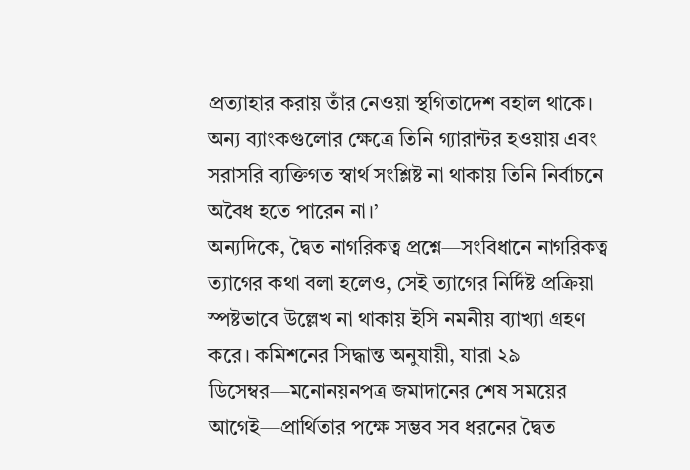প্রত্যাহার করায় তাঁর নেওয়া স্থগিতাদেশ বহাল থাকে। অন্য ব্যাংকগুলোর ক্ষেত্রে তিনি গ্যারান্টর হওয়ায় এবং সরাসরি ব্যক্তিগত স্বার্থ সংশ্লিষ্ট না থাকায় তিনি নির্বাচনে অবৈধ হতে পারেন না।’
অন্যদিকে, দ্বৈত নাগরিকত্ব প্রশ্নে—সংবিধানে নাগরিকত্ব ত্যাগের কথা বলা হলেও, সেই ত্যাগের নির্দিষ্ট প্রক্রিয়া স্পষ্টভাবে উল্লেখ না থাকায় ইসি নমনীয় ব্যাখ্যা গ্রহণ করে। কমিশনের সিদ্ধান্ত অনুযায়ী, যারা ২৯ ডিসেম্বর—মনোনয়নপত্র জমাদানের শেষ সময়ের আগেই—প্রার্থিতার পক্ষে সম্ভব সব ধরনের দ্বৈত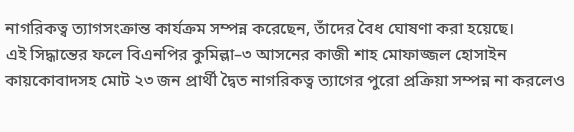নাগরিকত্ব ত্যাগসংক্রান্ত কার্যক্রম সম্পন্ন করেছেন, তাঁদের বৈধ ঘোষণা করা হয়েছে।
এই সিদ্ধান্তের ফলে বিএনপির কুমিল্লা–৩ আসনের কাজী শাহ মোফাজ্জল হোসাইন কায়কোবাদসহ মোট ২৩ জন প্রার্থী দ্বৈত নাগরিকত্ব ত্যাগের পুরো প্রক্রিয়া সম্পন্ন না করলেও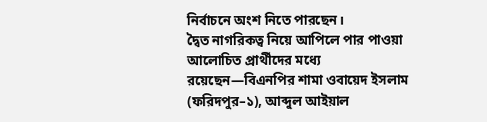নির্বাচনে অংশ নিতে পারছেন।
দ্বৈত নাগরিকত্ব নিয়ে আপিলে পার পাওয়া আলোচিত প্রার্থীদের মধ্যে রয়েছেন—বিএনপির শামা ওবায়েদ ইসলাম (ফরিদপুর–১), আব্দুল আইয়াল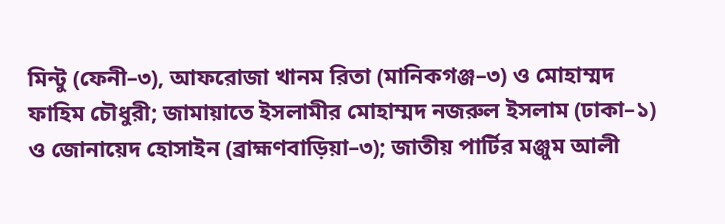মিন্টু (ফেনী–৩), আফরোজা খানম রিতা (মানিকগঞ্জ–৩) ও মোহাম্মদ ফাহিম চৌধুরী; জামায়াতে ইসলামীর মোহাম্মদ নজরুল ইসলাম (ঢাকা–১) ও জোনায়েদ হোসাইন (ব্রাহ্মণবাড়িয়া–৩); জাতীয় পার্টির মঞ্জুম আলী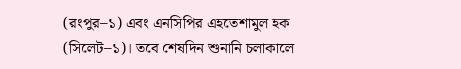(রংপুর–১) এবং এনসিপির এহতেশামুল হক (সিলেট–১)। তবে শেষদিন শুনানি চলাকালে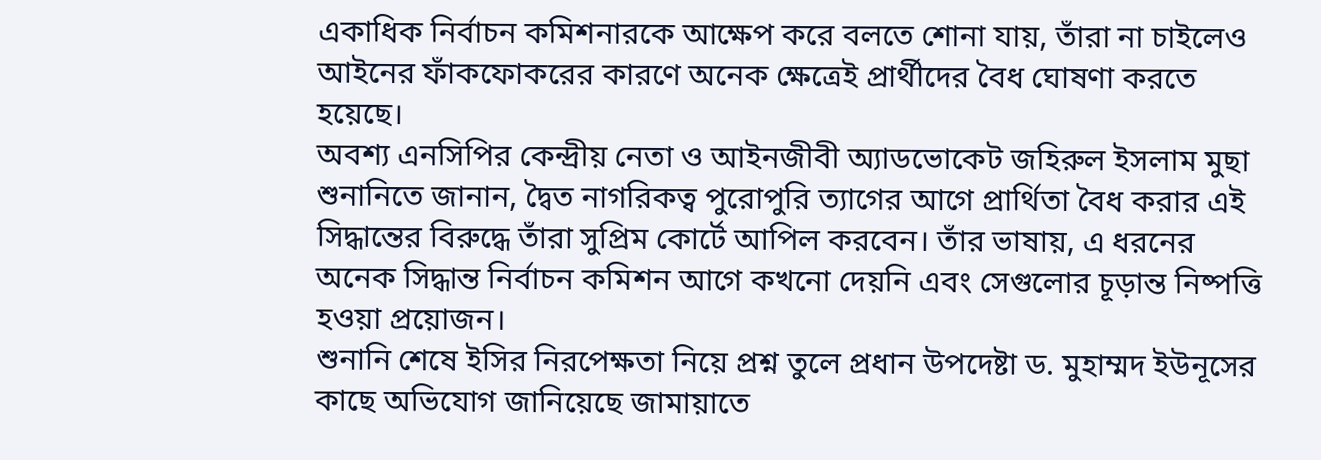একাধিক নির্বাচন কমিশনারকে আক্ষেপ করে বলতে শোনা যায়, তাঁরা না চাইলেও আইনের ফাঁকফোকরের কারণে অনেক ক্ষেত্রেই প্রার্থীদের বৈধ ঘোষণা করতে হয়েছে।
অবশ্য এনসিপির কেন্দ্রীয় নেতা ও আইনজীবী অ্যাডভোকেট জহিরুল ইসলাম মুছা শুনানিতে জানান, দ্বৈত নাগরিকত্ব পুরোপুরি ত্যাগের আগে প্রার্থিতা বৈধ করার এই সিদ্ধান্তের বিরুদ্ধে তাঁরা সুপ্রিম কোর্টে আপিল করবেন। তাঁর ভাষায়, এ ধরনের অনেক সিদ্ধান্ত নির্বাচন কমিশন আগে কখনো দেয়নি এবং সেগুলোর চূড়ান্ত নিষ্পত্তি হওয়া প্রয়োজন।
শুনানি শেষে ইসির নিরপেক্ষতা নিয়ে প্রশ্ন তুলে প্রধান উপদেষ্টা ড. মুহাম্মদ ইউনূসের কাছে অভিযোগ জানিয়েছে জামায়াতে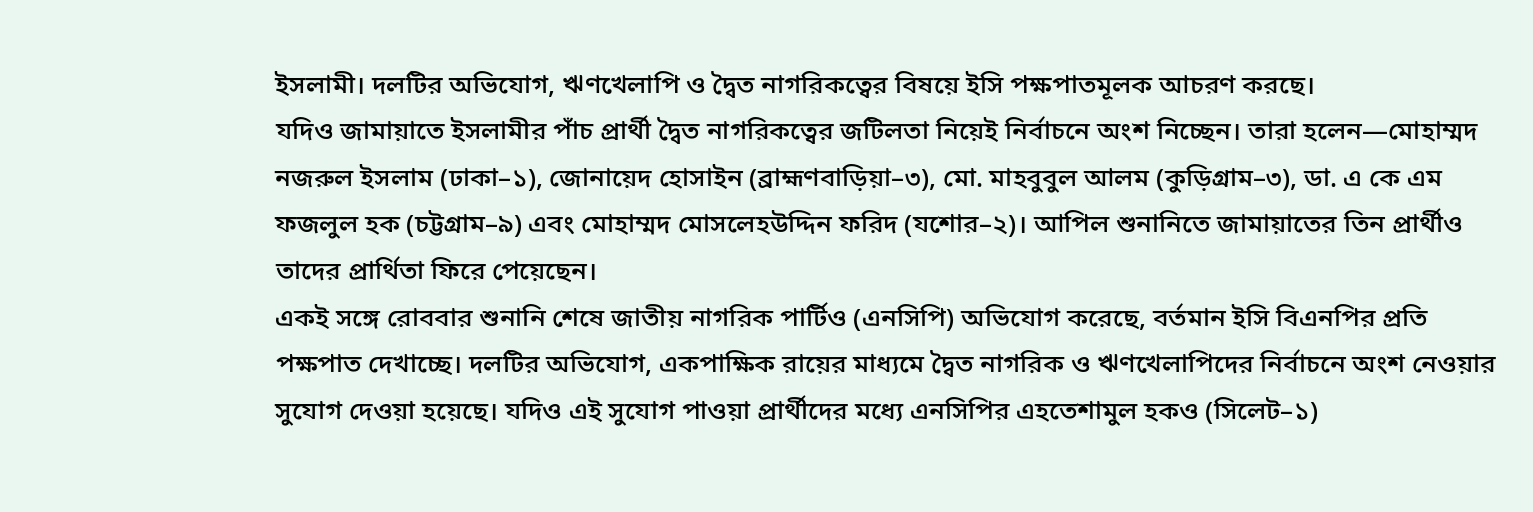ইসলামী। দলটির অভিযোগ, ঋণখেলাপি ও দ্বৈত নাগরিকত্বের বিষয়ে ইসি পক্ষপাতমূলক আচরণ করছে।
যদিও জামায়াতে ইসলামীর পাঁচ প্রার্থী দ্বৈত নাগরিকত্বের জটিলতা নিয়েই নির্বাচনে অংশ নিচ্ছেন। তারা হলেন—মোহাম্মদ নজরুল ইসলাম (ঢাকা–১), জোনায়েদ হোসাইন (ব্রাহ্মণবাড়িয়া–৩), মো. মাহবুবুল আলম (কুড়িগ্রাম–৩), ডা. এ কে এম ফজলুল হক (চট্টগ্রাম–৯) এবং মোহাম্মদ মোসলেহউদ্দিন ফরিদ (যশোর–২)। আপিল শুনানিতে জামায়াতের তিন প্রার্থীও তাদের প্রার্থিতা ফিরে পেয়েছেন।
একই সঙ্গে রোববার শুনানি শেষে জাতীয় নাগরিক পার্টিও (এনসিপি) অভিযোগ করেছে, বর্তমান ইসি বিএনপির প্রতি পক্ষপাত দেখাচ্ছে। দলটির অভিযোগ, একপাক্ষিক রায়ের মাধ্যমে দ্বৈত নাগরিক ও ঋণখেলাপিদের নির্বাচনে অংশ নেওয়ার সুযোগ দেওয়া হয়েছে। যদিও এই সুযোগ পাওয়া প্রার্থীদের মধ্যে এনসিপির এহতেশামুল হকও (সিলেট–১)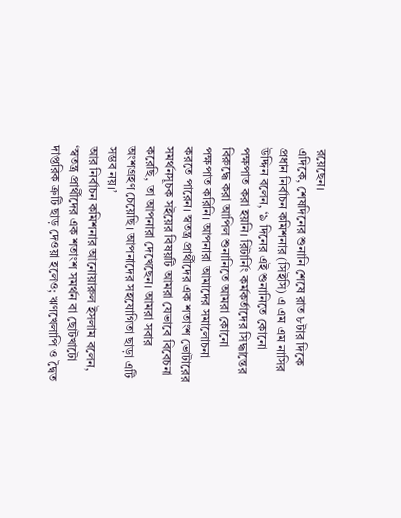রয়েছেন।
এদিকে, শেষদিনের শুনানি শেষে রাত ৮টার দিকে প্রধান নির্বাচন কমিশনার (সিইসি) এ এম এম নাসির উদ্দিন বলেন, ‘৯ দিনের এই শুনানিতে কোনো পক্ষপাত করা হয়নি। রিটার্নিং কর্মকর্তাদের সিদ্ধান্তের বিরুদ্ধে করা আপিল শুনানিতে আমরা কোনো পক্ষপাত করিনি। আপনারা আমাদের সমালোচনা করতে পারেন। স্বতন্ত্র প্রার্থীদের এক শতাংশ ভোটারের সমর্থনসূচক সইয়ের বিষয়টি আমরা যেভাবে বিবেচনা করেছি, তা আপনারা দেখেছেন। আমরা সবার অংশগ্রহণ চেয়েছি। আপনাদের সহযোগিতা ছাড়া এটি সম্ভব নয়।’
আর নির্বাচন কমিশনার আনোয়ারুল ইসলাম বলেন, ‘স্বতন্ত্র প্রার্থীদের এক শতাংশ সমর্থন বা ছোটখাটো দাপ্তরিক ত্রুটি ছাড় দেওয়া হলেও; ঋণখেলাপি ও দ্বৈত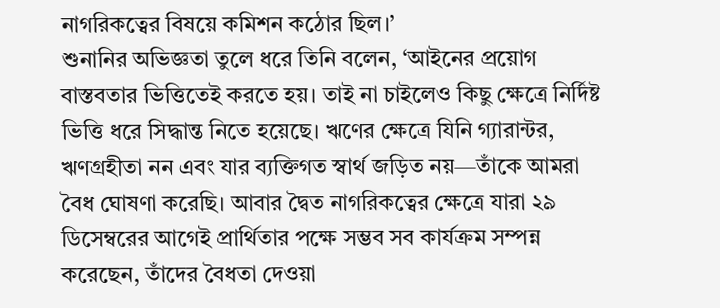নাগরিকত্বের বিষয়ে কমিশন কঠোর ছিল।’
শুনানির অভিজ্ঞতা তুলে ধরে তিনি বলেন, ‘আইনের প্রয়োগ বাস্তবতার ভিত্তিতেই করতে হয়। তাই না চাইলেও কিছু ক্ষেত্রে নির্দিষ্ট ভিত্তি ধরে সিদ্ধান্ত নিতে হয়েছে। ঋণের ক্ষেত্রে যিনি গ্যারান্টর, ঋণগ্রহীতা নন এবং যার ব্যক্তিগত স্বার্থ জড়িত নয়—তাঁকে আমরা বৈধ ঘোষণা করেছি। আবার দ্বৈত নাগরিকত্বের ক্ষেত্রে যারা ২৯ ডিসেম্বরের আগেই প্রার্থিতার পক্ষে সম্ভব সব কার্যক্রম সম্পন্ন করেছেন, তাঁদের বৈধতা দেওয়া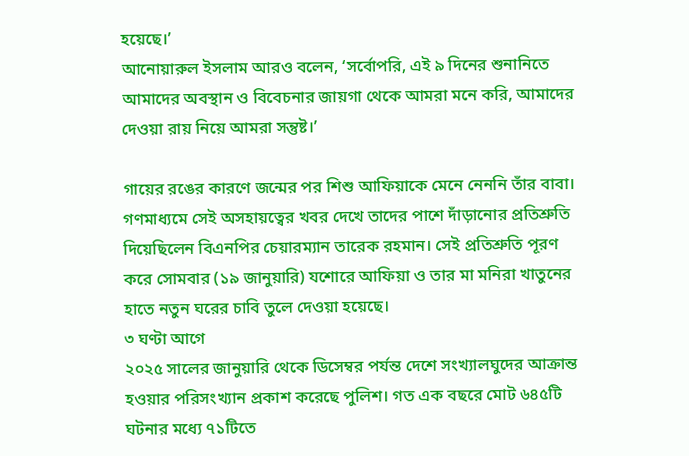হয়েছে।’
আনোয়ারুল ইসলাম আরও বলেন, ‘সর্বোপরি, এই ৯ দিনের শুনানিতে আমাদের অবস্থান ও বিবেচনার জায়গা থেকে আমরা মনে করি, আমাদের দেওয়া রায় নিয়ে আমরা সন্তুষ্ট।’

গায়ের রঙের কারণে জন্মের পর শিশু আফিয়াকে মেনে নেননি তাঁর বাবা। গণমাধ্যমে সেই অসহায়ত্বের খবর দেখে তাদের পাশে দাঁড়ানোর প্রতিশ্রুতি দিয়েছিলেন বিএনপির চেয়ারম্যান তারেক রহমান। সেই প্রতিশ্রুতি পূরণ করে সোমবার (১৯ জানুয়ারি) যশোরে আফিয়া ও তার মা মনিরা খাতুনের হাতে নতুন ঘরের চাবি তুলে দেওয়া হয়েছে।
৩ ঘণ্টা আগে
২০২৫ সালের জানুয়ারি থেকে ডিসেম্বর পর্যন্ত দেশে সংখ্যালঘুদের আক্রান্ত হওয়ার পরিসংখ্যান প্রকাশ করেছে পুলিশ। গত এক বছরে মোট ৬৪৫টি ঘটনার মধ্যে ৭১টিতে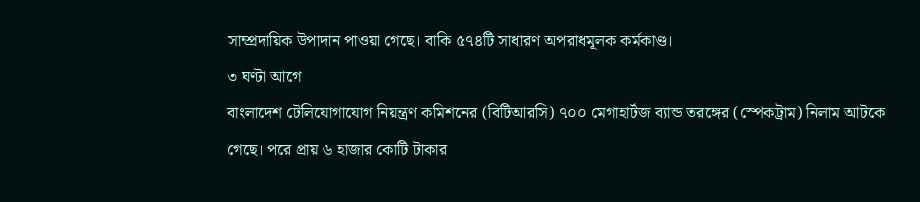সাম্প্রদায়িক উপাদান পাওয়া গেছে। বাকি ৫৭৪টি সাধারণ অপরাধমূলক কর্মকাণ্ড।
৩ ঘণ্টা আগে
বাংলাদেশ টেলিযোগাযোগ নিয়ন্ত্রণ কমিশনের (বিটিআরসি) ৭০০ মেগাহার্টজ ব্যান্ড তরঙ্গের (স্পেকট্রাম) নিলাম আটকে গেছে। পরে প্রায় ৬ হাজার কোটি টাকার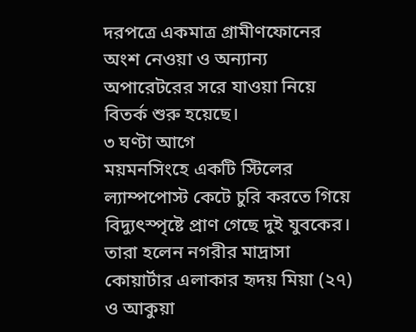দরপত্রে একমাত্র গ্রামীণফোনের অংশ নেওয়া ও অন্যান্য অপারেটরের সরে যাওয়া নিয়ে বিতর্ক শুরু হয়েছে।
৩ ঘণ্টা আগে
ময়মনসিংহে একটি স্টিলের ল্যাম্পপোস্ট কেটে চুরি করতে গিয়ে বিদ্যুৎস্পৃষ্টে প্রাণ গেছে দুই যুবকের। তারা হলেন নগরীর মাদ্রাসা কোয়ার্টার এলাকার হৃদয় মিয়া (২৭) ও আকুয়া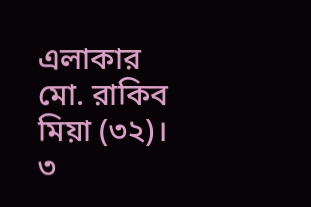এলাকার মো. রাকিব মিয়া (৩২)।
৩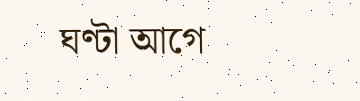ঘণ্টা আগে